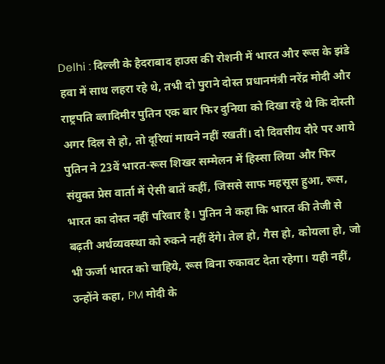Delhi : दिल्ली के हैदराबाद हाउस की रोशनी में भारत और रूस के झंडे हवा में साथ लहरा रहे थे, तभी दो पुराने दोस्त प्रधानमंत्री नरेंद्र मोदी और राष्ट्रपति व्लादिमीर पुतिन एक बार फिर दुनिया को दिखा रहे थे कि दोस्ती अगर दिल से हो, तो दूरियां मायने नहीं रखतीं। दो दिवसीय दौरे पर आये पुतिन ने 23वें भारत-रूस शिखर सम्मेलन में हिस्सा लिया और फिर संयुक्त प्रेस वार्ता में ऐसी बातें कहीं, जिससे साफ महसूस हुआ, रूस, भारत का दोस्त नहीं परिवार है। पुतिन ने कहा कि भारत की तेजी से बढ़ती अर्थव्यवस्था को रुकने नहीं देंगे। तेल हो, गैस हो, कोयला हो, जो भी ऊर्जा भारत को चाहिये, रूस बिना रुकावट देता रहेगा। यही नहीं, उन्होंने कहा, PM मोदी के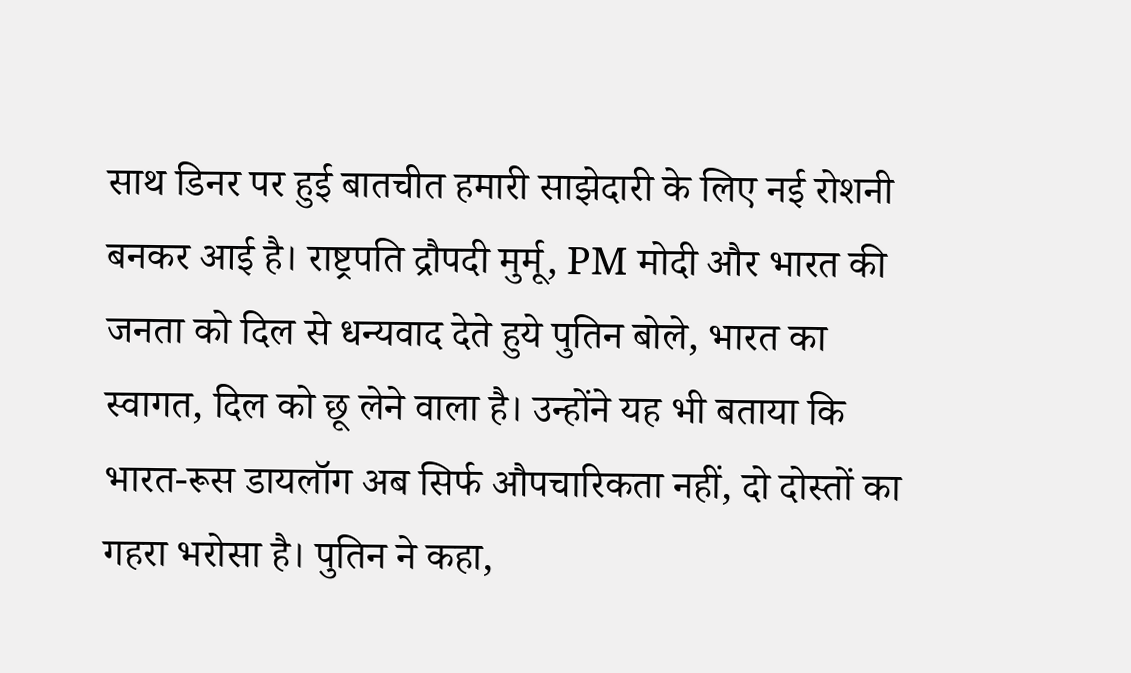साथ डिनर पर हुई बातचीत हमारी साझेदारी के लिए नई रोशनी बनकर आई है। राष्ट्रपति द्रौपदी मुर्मू, PM मोदी और भारत की जनता को दिल से धन्यवाद देते हुये पुतिन बोले, भारत का स्वागत, दिल को छू लेने वाला है। उन्होंने यह भी बताया कि भारत-रूस डायलॉग अब सिर्फ औपचारिकता नहीं, दो दोस्तों का गहरा भरोसा है। पुतिन ने कहा,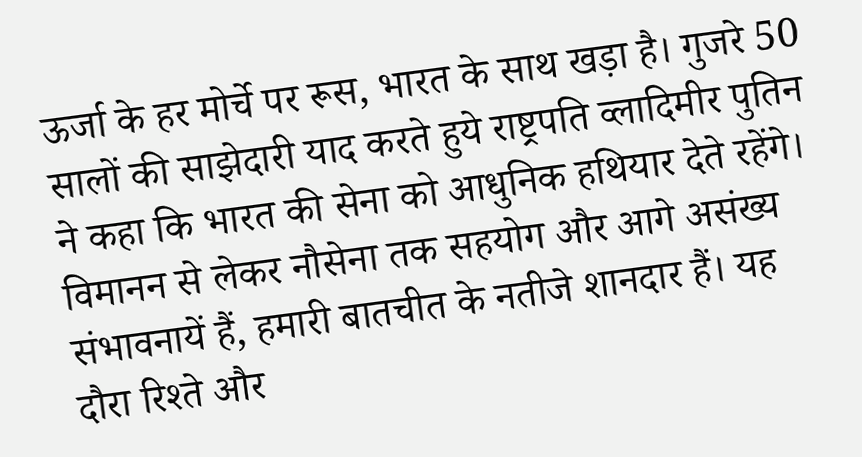ऊर्जा के हर मोर्चे पर रूस, भारत के साथ खड़ा है। गुजरे 50 सालों की साझेदारी याद करते हुये राष्ट्रपति व्लादिमीर पुतिन ने कहा कि भारत की सेना को आधुनिक हथियार देते रहेंगे। विमानन से लेकर नौसेना तक सहयोग और आगे असंख्य संभावनायें हैं, हमारी बातचीत के नतीजे शानदार हैं। यह दौरा रिश्ते और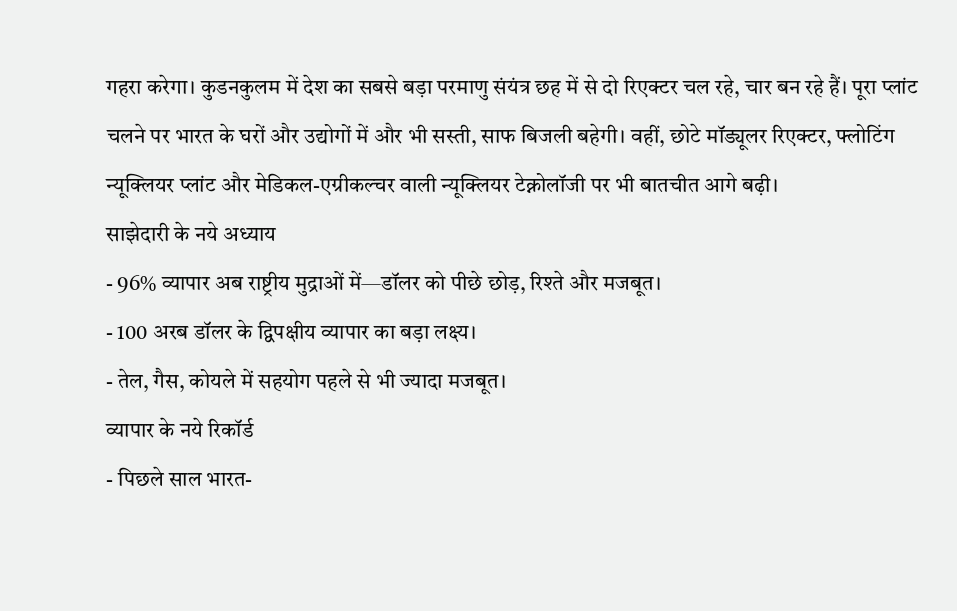गहरा करेगा। कुडनकुलम में देश का सबसे बड़ा परमाणु संयंत्र छह में से दो रिएक्टर चल रहे, चार बन रहे हैं। पूरा प्लांट चलने पर भारत के घरों और उद्योगों में और भी सस्ती, साफ बिजली बहेगी। वहीं, छोटे मॉड्यूलर रिएक्टर, फ्लोटिंग न्यूक्लियर प्लांट और मेडिकल-एग्रीकल्चर वाली न्यूक्लियर टेक्नोलॉजी पर भी बातचीत आगे बढ़ी।
साझेदारी के नये अध्याय
- 96% व्यापार अब राष्ट्रीय मुद्राओं में—डॉलर को पीछे छोड़, रिश्ते और मजबूत।
- 100 अरब डॉलर के द्विपक्षीय व्यापार का बड़ा लक्ष्य।
- तेल, गैस, कोयले में सहयोग पहले से भी ज्यादा मजबूत।
व्यापार के नये रिकॉर्ड
- पिछले साल भारत-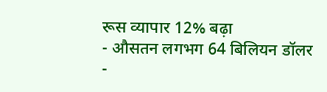रूस व्यापार 12% बढ़ा
- औसतन लगभग 64 बिलियन डॉलर
-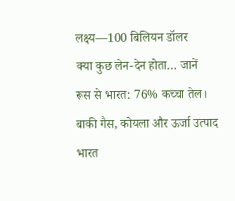लक्ष्य—100 बिलियन डॉलर
क्या कुछ लेन-देन होता… जानें
रूस से भारत: 76% कच्चा तेल। बाकी गैस, कोयला और ऊर्जा उत्पाद
भारत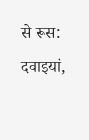से रूस: दवाइयां,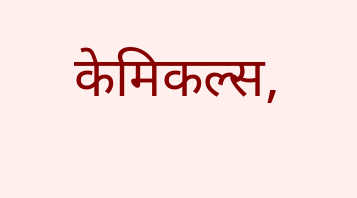केमिकल्स,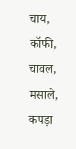चाय, कॉफी, चावल, मसाले, कपड़ा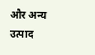और अन्य उत्पाद